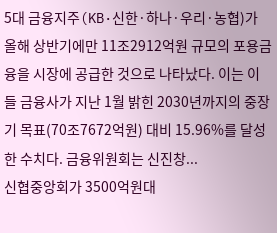5대 금융지주(KB·신한·하나·우리·농협)가 올해 상반기에만 11조2912억원 규모의 포용금융을 시장에 공급한 것으로 나타났다. 이는 이들 금융사가 지난 1월 밝힌 2030년까지의 중장기 목표(70조7672억원) 대비 15.96%를 달성한 수치다. 금융위원회는 신진창...
신협중앙회가 3500억원대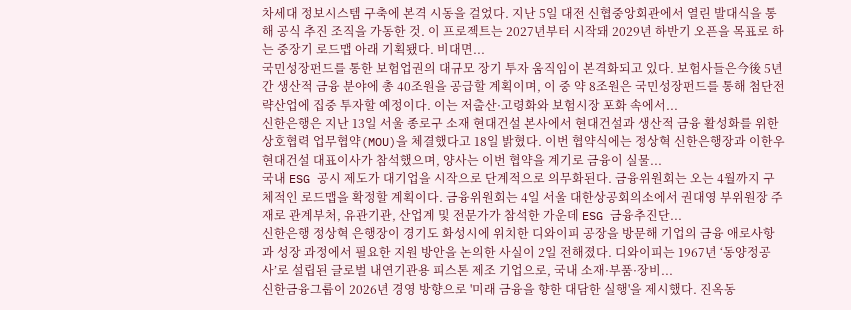차세대 정보시스템 구축에 본격 시동을 걸었다. 지난 5일 대전 신협중앙회관에서 열린 발대식을 통해 공식 추진 조직을 가동한 것. 이 프로젝트는 2027년부터 시작돼 2029년 하반기 오픈을 목표로 하는 중장기 로드맵 아래 기획됐다. 비대면...
국민성장펀드를 통한 보험업권의 대규모 장기 투자 움직임이 본격화되고 있다. 보험사들은今後 5년간 생산적 금융 분야에 총 40조원을 공급할 계획이며, 이 중 약 8조원은 국민성장펀드를 통해 첨단전략산업에 집중 투자할 예정이다. 이는 저출산·고령화와 보험시장 포화 속에서...
신한은행은 지난 13일 서울 종로구 소재 현대건설 본사에서 현대건설과 생산적 금융 활성화를 위한 상호협력 업무협약(MOU)을 체결했다고 18일 밝혔다. 이번 협약식에는 정상혁 신한은행장과 이한우 현대건설 대표이사가 참석했으며, 양사는 이번 협약을 계기로 금융이 실물...
국내 ESG 공시 제도가 대기업을 시작으로 단계적으로 의무화된다. 금융위원회는 오는 4월까지 구체적인 로드맵을 확정할 계획이다. 금융위원회는 4일 서울 대한상공회의소에서 권대영 부위원장 주재로 관계부처, 유관기관, 산업계 및 전문가가 참석한 가운데 ESG 금융추진단...
신한은행 정상혁 은행장이 경기도 화성시에 위치한 디와이피 공장을 방문해 기업의 금융 애로사항과 성장 과정에서 필요한 지원 방안을 논의한 사실이 2일 전해졌다. 디와이피는 1967년 ‘동양정공사’로 설립된 글로벌 내연기관용 피스톤 제조 기업으로, 국내 소재·부품·장비...
신한금융그룹이 2026년 경영 방향으로 '미래 금융을 향한 대담한 실행'을 제시했다. 진옥동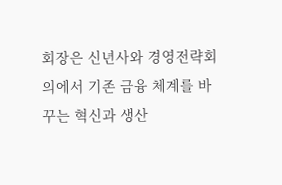회장은 신년사와 경영전략회의에서 기존 금융 체계를 바꾸는 혁신과 생산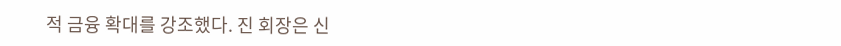적 금융 확대를 강조했다. 진 회장은 신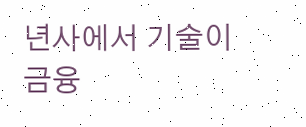년사에서 기술이 금융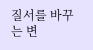질서를 바꾸는 변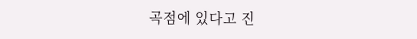곡점에 있다고 진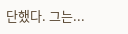단했다. 그는...